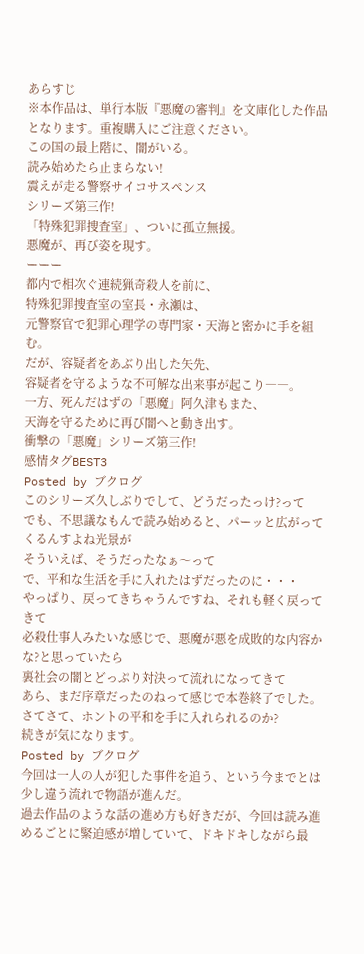あらすじ
※本作品は、単行本版『悪魔の審判』を文庫化した作品となります。重複購入にご注意ください。
この国の最上階に、闇がいる。
読み始めたら止まらない!
震えが走る警察サイコサスペンス
シリーズ第三作!
「特殊犯罪捜査室」、ついに孤立無援。
悪魔が、再び姿を現す。
ーーー
都内で相次ぐ連続猟奇殺人を前に、
特殊犯罪捜査室の室長・永瀬は、
元警察官で犯罪心理学の専門家・天海と密かに手を組む。
だが、容疑者をあぶり出した矢先、
容疑者を守るような不可解な出来事が起こり――。
一方、死んだはずの「悪魔」阿久津もまた、
天海を守るために再び闇へと動き出す。
衝撃の「悪魔」シリーズ第三作!
感情タグBEST3
Posted by ブクログ
このシリーズ久しぶりでして、どうだったっけ?って
でも、不思議なもんで読み始めると、パーッと広がってくるんすよね光景が
そういえば、そうだったなぁ〜って
で、平和な生活を手に入れたはずだったのに・・・
やっぱり、戻ってきちゃうんですね、それも軽く戻ってきて
必殺仕事人みたいな感じで、悪魔が悪を成敗的な内容かな?と思っていたら
裏社会の闇とどっぷり対決って流れになってきて
あら、まだ序章だったのねって感じで本巻終了でした。
さてさて、ホントの平和を手に入れられるのか?
続きが気になります。
Posted by ブクログ
今回は一人の人が犯した事件を追う、という今までとは少し違う流れで物語が進んだ。
過去作品のような話の進め方も好きだが、今回は読み進めるごとに緊迫感が増していて、ドキドキしながら最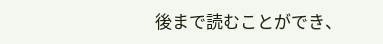後まで読むことができ、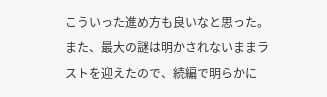こういった進め方も良いなと思った。
また、最大の謎は明かされないままラストを迎えたので、続編で明らかに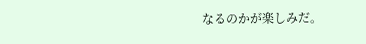なるのかが楽しみだ。